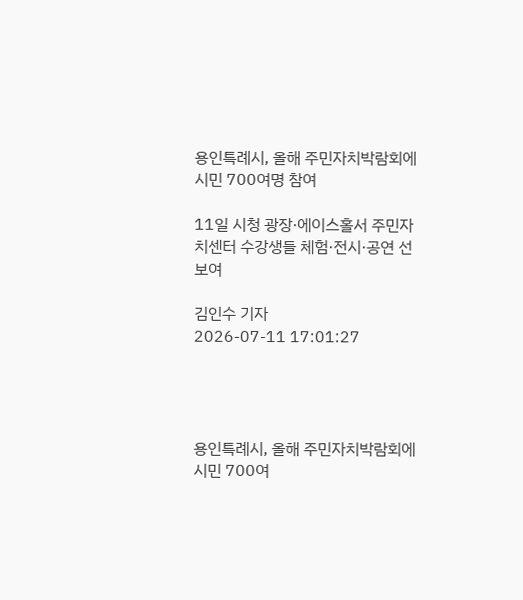용인특례시, 올해 주민자치박람회에 시민 700여명 참여

11일 시청 광장·에이스홀서 주민자치센터 수강생들 체험·전시·공연 선보여

김인수 기자
2026-07-11 17:01:27




용인특례시, 올해 주민자치박람회에 시민 700여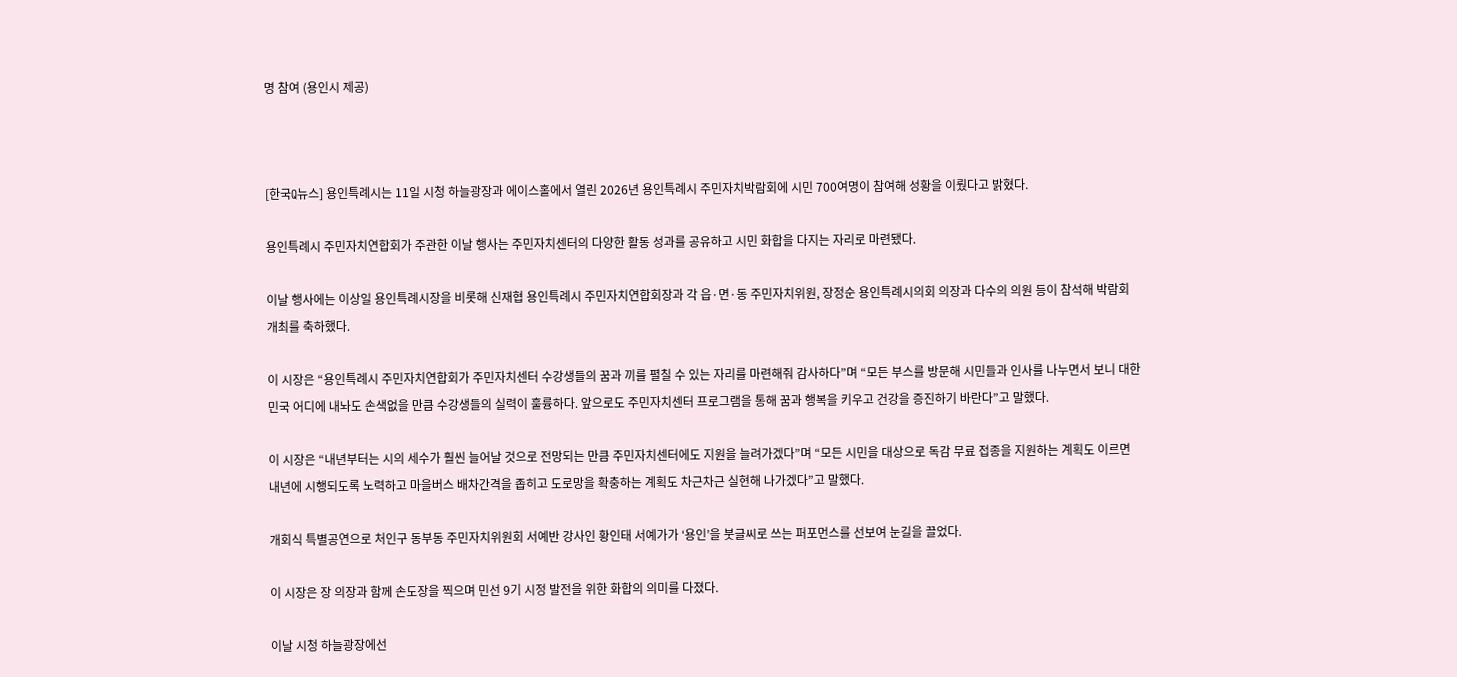명 참여 (용인시 제공)



[한국Q뉴스] 용인특례시는 11일 시청 하늘광장과 에이스홀에서 열린 2026년 용인특례시 주민자치박람회에 시민 700여명이 참여해 성황을 이뤘다고 밝혔다.

용인특례시 주민자치연합회가 주관한 이날 행사는 주민자치센터의 다양한 활동 성과를 공유하고 시민 화합을 다지는 자리로 마련됐다.

이날 행사에는 이상일 용인특례시장을 비롯해 신재협 용인특례시 주민자치연합회장과 각 읍·면·동 주민자치위원, 장정순 용인특례시의회 의장과 다수의 의원 등이 참석해 박람회 개최를 축하했다.

이 시장은 “용인특례시 주민자치연합회가 주민자치센터 수강생들의 꿈과 끼를 펼칠 수 있는 자리를 마련해줘 감사하다”며 “모든 부스를 방문해 시민들과 인사를 나누면서 보니 대한민국 어디에 내놔도 손색없을 만큼 수강생들의 실력이 훌륭하다. 앞으로도 주민자치센터 프로그램을 통해 꿈과 행복을 키우고 건강을 증진하기 바란다”고 말했다.

이 시장은 “내년부터는 시의 세수가 훨씬 늘어날 것으로 전망되는 만큼 주민자치센터에도 지원을 늘려가겠다”며 “모든 시민을 대상으로 독감 무료 접종을 지원하는 계획도 이르면 내년에 시행되도록 노력하고 마을버스 배차간격을 좁히고 도로망을 확충하는 계획도 차근차근 실현해 나가겠다”고 말했다.

개회식 특별공연으로 처인구 동부동 주민자치위원회 서예반 강사인 황인태 서예가가 ‘용인’을 붓글씨로 쓰는 퍼포먼스를 선보여 눈길을 끌었다.

이 시장은 장 의장과 함께 손도장을 찍으며 민선 9기 시정 발전을 위한 화합의 의미를 다졌다.

이날 시청 하늘광장에선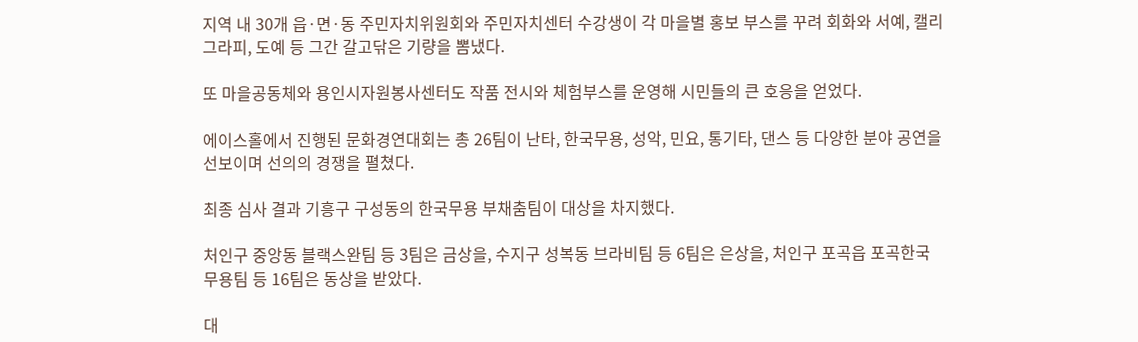지역 내 30개 읍·면·동 주민자치위원회와 주민자치센터 수강생이 각 마을별 홍보 부스를 꾸려 회화와 서예, 캘리그라피, 도예 등 그간 갈고닦은 기량을 뽐냈다.

또 마을공동체와 용인시자원봉사센터도 작품 전시와 체험부스를 운영해 시민들의 큰 호응을 얻었다.

에이스홀에서 진행된 문화경연대회는 총 26팀이 난타, 한국무용, 성악, 민요, 통기타, 댄스 등 다양한 분야 공연을 선보이며 선의의 경쟁을 펼쳤다.

최종 심사 결과 기흥구 구성동의 한국무용 부채춤팀이 대상을 차지했다.

처인구 중앙동 블랙스완팀 등 3팀은 금상을, 수지구 성복동 브라비팀 등 6팀은 은상을, 처인구 포곡읍 포곡한국무용팀 등 16팀은 동상을 받았다.

대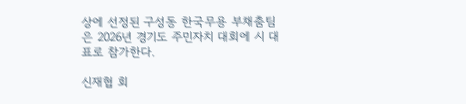상에 선정된 구성동 한국무용 부채춤팀은 2026년 경기도 주민자치 대회에 시 대표로 참가한다.

신재협 회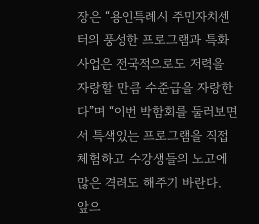장은 “용인특례시 주민자치센터의 풍성한 프로그램과 특화사업은 전국적으로도 저력을 자랑할 만큼 수준급을 자랑한다”며 “이번 박함회를 둘러보면서 특색있는 프로그램을 직접 체험하고 수강생들의 노고에 많은 격려도 해주기 바란다. 앞으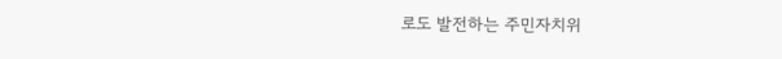로도 발전하는 주민자치위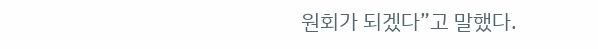원회가 되겠다”고 말했다.